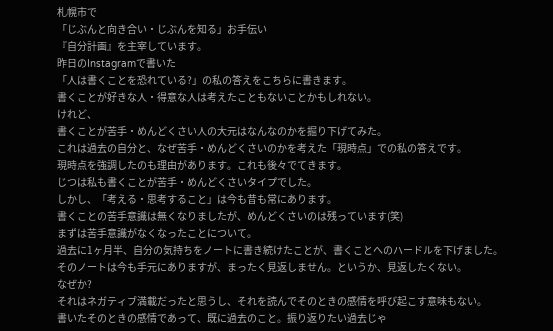札幌市で
「じぶんと向き合い・じぶんを知る」お手伝い
『自分計画』を主宰しています。
昨日のInstagramで書いた
「人は書くことを恐れている?」の私の答えをこちらに書きます。
書くことが好きな人・得意な人は考えたこともないことかもしれない。
けれど、
書くことが苦手・めんどくさい人の大元はなんなのかを掘り下げてみた。
これは過去の自分と、なぜ苦手・めんどくさいのかを考えた「現時点」での私の答えです。
現時点を強調したのも理由があります。これも後々でてきます。
じつは私も書くことが苦手・めんどくさいタイプでした。
しかし、「考える・思考すること」は今も昔も常にあります。
書くことの苦手意識は無くなりましたが、めんどくさいのは残っています(笑)
まずは苦手意識がなくなったことについて。
過去に1ヶ月半、自分の気持ちをノートに書き続けたことが、書くことへのハードルを下げました。
そのノートは今も手元にありますが、まったく見返しません。というか、見返したくない。
なぜか?
それはネガティブ満載だったと思うし、それを読んでそのときの感情を呼び起こす意味もない。
書いたそのときの感情であって、既に過去のこと。振り返りたい過去じゃ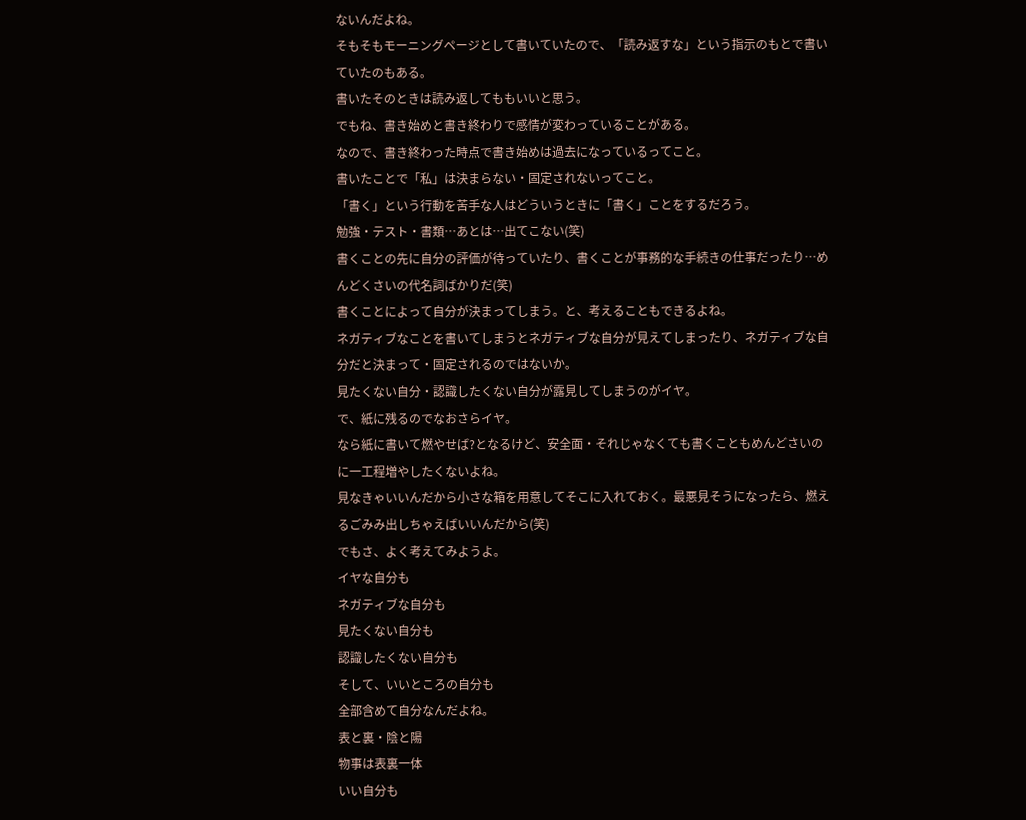ないんだよね。
そもそもモーニングページとして書いていたので、「読み返すな」という指示のもとで書いていたのもある。
書いたそのときは読み返してももいいと思う。
でもね、書き始めと書き終わりで感情が変わっていることがある。
なので、書き終わった時点で書き始めは過去になっているってこと。
書いたことで「私」は決まらない・固定されないってこと。
「書く」という行動を苦手な人はどういうときに「書く」ことをするだろう。
勉強・テスト・書類…あとは…出てこない(笑)
書くことの先に自分の評価が待っていたり、書くことが事務的な手続きの仕事だったり…めんどくさいの代名詞ばかりだ(笑)
書くことによって自分が決まってしまう。と、考えることもできるよね。
ネガティブなことを書いてしまうとネガティブな自分が見えてしまったり、ネガティブな自分だと決まって・固定されるのではないか。
見たくない自分・認識したくない自分が露見してしまうのがイヤ。
で、紙に残るのでなおさらイヤ。
なら紙に書いて燃やせば?となるけど、安全面・それじゃなくても書くこともめんどさいのに一工程増やしたくないよね。
見なきゃいいんだから小さな箱を用意してそこに入れておく。最悪見そうになったら、燃えるごみみ出しちゃえばいいんだから(笑)
でもさ、よく考えてみようよ。
イヤな自分も
ネガティブな自分も
見たくない自分も
認識したくない自分も
そして、いいところの自分も
全部含めて自分なんだよね。
表と裏・陰と陽
物事は表裏一体
いい自分も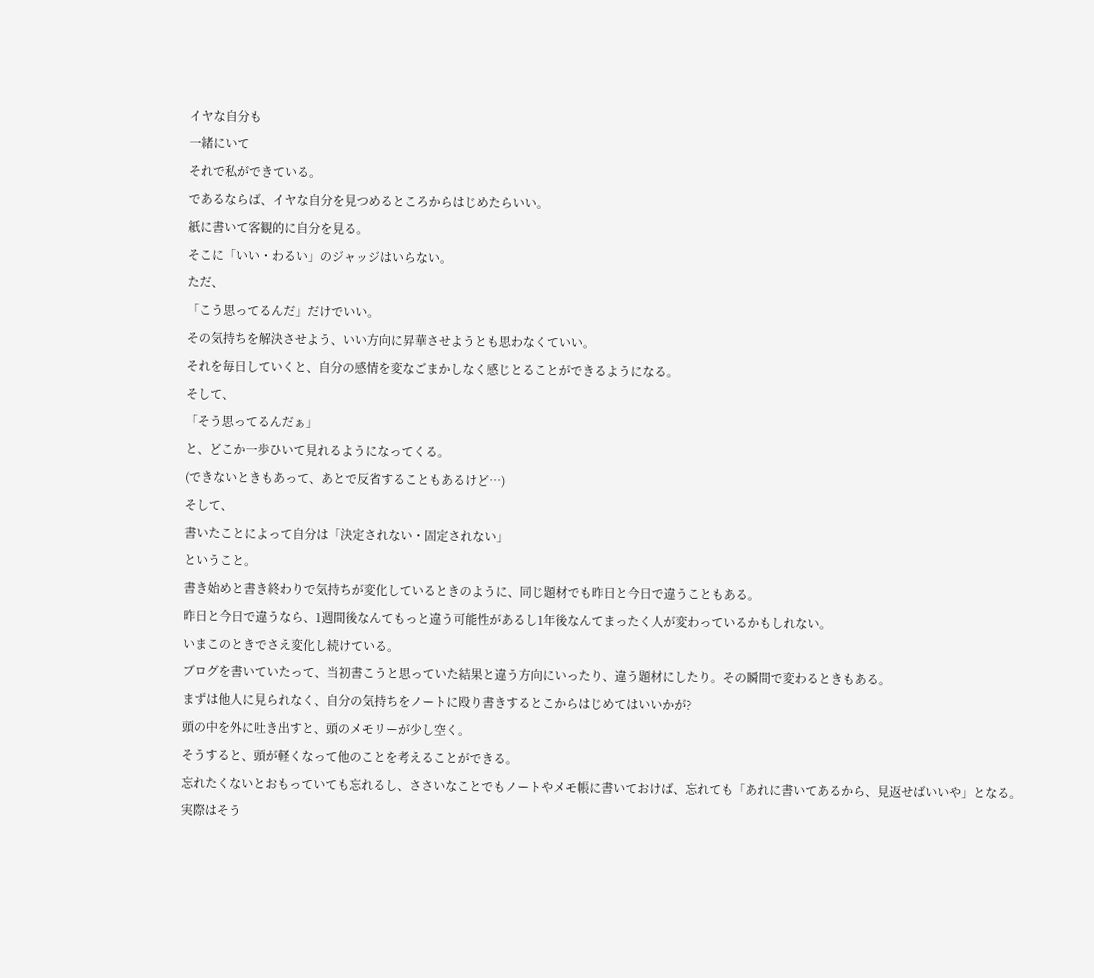イヤな自分も
一緒にいて
それで私ができている。
であるならば、イヤな自分を見つめるところからはじめたらいい。
紙に書いて客観的に自分を見る。
そこに「いい・わるい」のジャッジはいらない。
ただ、
「こう思ってるんだ」だけでいい。
その気持ちを解決させよう、いい方向に昇華させようとも思わなくていい。
それを毎日していくと、自分の感情を変なごまかしなく感じとることができるようになる。
そして、
「そう思ってるんだぁ」
と、どこか一歩ひいて見れるようになってくる。
(できないときもあって、あとで反省することもあるけど…)
そして、
書いたことによって自分は「決定されない・固定されない」
ということ。
書き始めと書き終わりで気持ちが変化しているときのように、同じ題材でも昨日と今日で違うこともある。
昨日と今日で違うなら、1週間後なんてもっと違う可能性があるし1年後なんてまったく人が変わっているかもしれない。
いまこのときでさえ変化し続けている。
ブログを書いていたって、当初書こうと思っていた結果と違う方向にいったり、違う題材にしたり。その瞬間で変わるときもある。
まずは他人に見られなく、自分の気持ちをノートに殴り書きするとこからはじめてはいいかが?
頭の中を外に吐き出すと、頭のメモリーが少し空く。
そうすると、頭が軽くなって他のことを考えることができる。
忘れたくないとおもっていても忘れるし、ささいなことでもノートやメモ帳に書いておけば、忘れても「あれに書いてあるから、見返せばいいや」となる。
実際はそう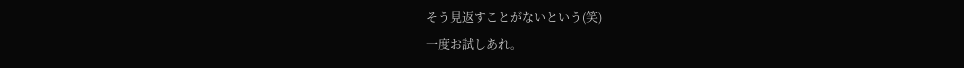そう見返すことがないという(笑)
一度お試しあれ。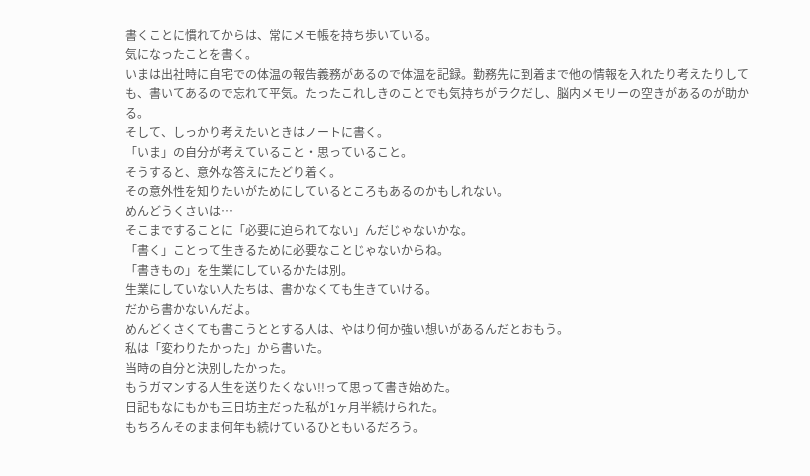書くことに慣れてからは、常にメモ帳を持ち歩いている。
気になったことを書く。
いまは出社時に自宅での体温の報告義務があるので体温を記録。勤務先に到着まで他の情報を入れたり考えたりしても、書いてあるので忘れて平気。たったこれしきのことでも気持ちがラクだし、脳内メモリーの空きがあるのが助かる。
そして、しっかり考えたいときはノートに書く。
「いま」の自分が考えていること・思っていること。
そうすると、意外な答えにたどり着く。
その意外性を知りたいがためにしているところもあるのかもしれない。
めんどうくさいは…
そこまですることに「必要に迫られてない」んだじゃないかな。
「書く」ことって生きるために必要なことじゃないからね。
「書きもの」を生業にしているかたは別。
生業にしていない人たちは、書かなくても生きていける。
だから書かないんだよ。
めんどくさくても書こうととする人は、やはり何か強い想いがあるんだとおもう。
私は「変わりたかった」から書いた。
当時の自分と決別したかった。
もうガマンする人生を送りたくない!!って思って書き始めた。
日記もなにもかも三日坊主だった私が1ヶ月半続けられた。
もちろんそのまま何年も続けているひともいるだろう。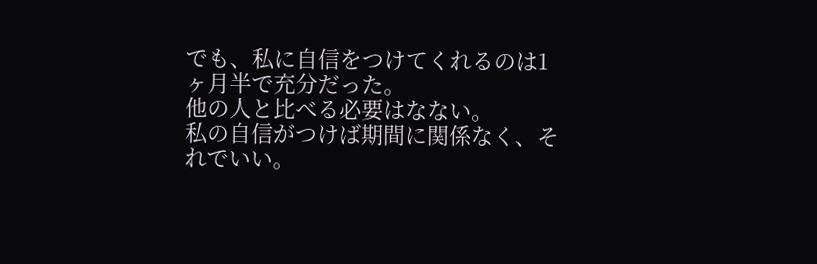でも、私に自信をつけてくれるのは1ヶ月半で充分だった。
他の人と比べる必要はなない。
私の自信がつけば期間に関係なく、それでいい。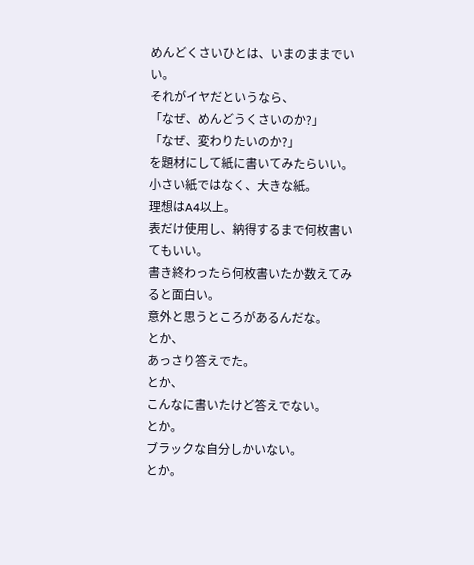めんどくさいひとは、いまのままでいい。
それがイヤだというなら、
「なぜ、めんどうくさいのか?」
「なぜ、変わりたいのか?」
を題材にして紙に書いてみたらいい。
小さい紙ではなく、大きな紙。
理想はA4以上。
表だけ使用し、納得するまで何枚書いてもいい。
書き終わったら何枚書いたか数えてみると面白い。
意外と思うところがあるんだな。
とか、
あっさり答えでた。
とか、
こんなに書いたけど答えでない。
とか。
ブラックな自分しかいない。
とか。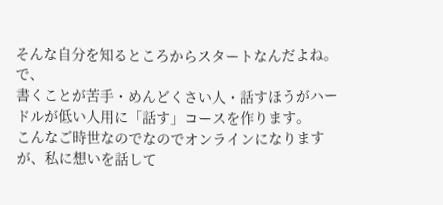そんな自分を知るところからスタートなんだよね。
で、
書くことが苦手・めんどくさい人・話すほうがハードルが低い人用に「話す」コースを作ります。
こんなご時世なのでなのでオンラインになりますが、私に想いを話して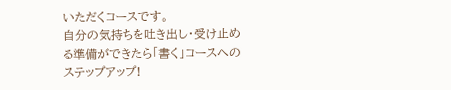いただくコースです。
自分の気持ちを吐き出し・受け止める準備ができたら「書く」コースへのステップアップ!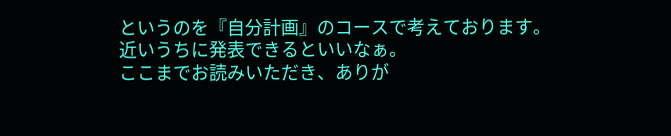というのを『自分計画』のコースで考えております。
近いうちに発表できるといいなぁ。
ここまでお読みいただき、ありが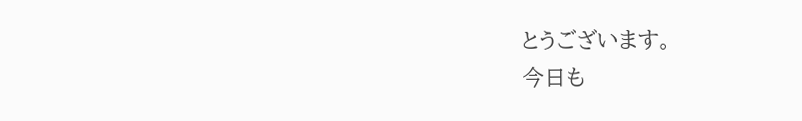とうございます。
今日も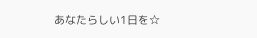あなたらしい1日を☆